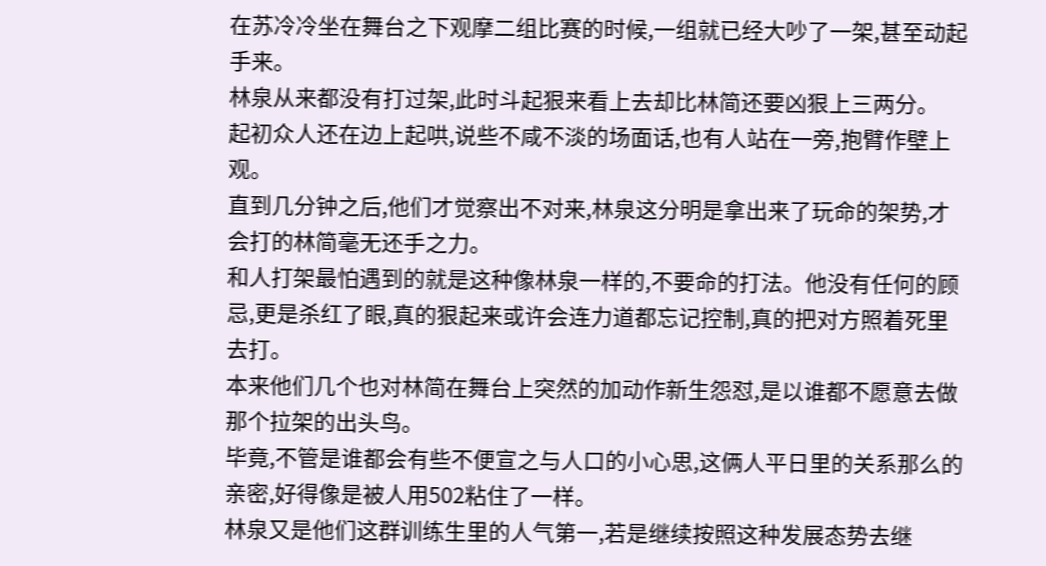在苏冷冷坐在舞台之下观摩二组比赛的时候,一组就已经大吵了一架,甚至动起手来。
林泉从来都没有打过架,此时斗起狠来看上去却比林简还要凶狠上三两分。
起初众人还在边上起哄,说些不咸不淡的场面话,也有人站在一旁,抱臂作壁上观。
直到几分钟之后,他们才觉察出不对来,林泉这分明是拿出来了玩命的架势,才会打的林简毫无还手之力。
和人打架最怕遇到的就是这种像林泉一样的,不要命的打法。他没有任何的顾忌,更是杀红了眼,真的狠起来或许会连力道都忘记控制,真的把对方照着死里去打。
本来他们几个也对林简在舞台上突然的加动作新生怨怼,是以谁都不愿意去做那个拉架的出头鸟。
毕竟,不管是谁都会有些不便宣之与人口的小心思,这俩人平日里的关系那么的亲密,好得像是被人用502粘住了一样。
林泉又是他们这群训练生里的人气第一,若是继续按照这种发展态势去继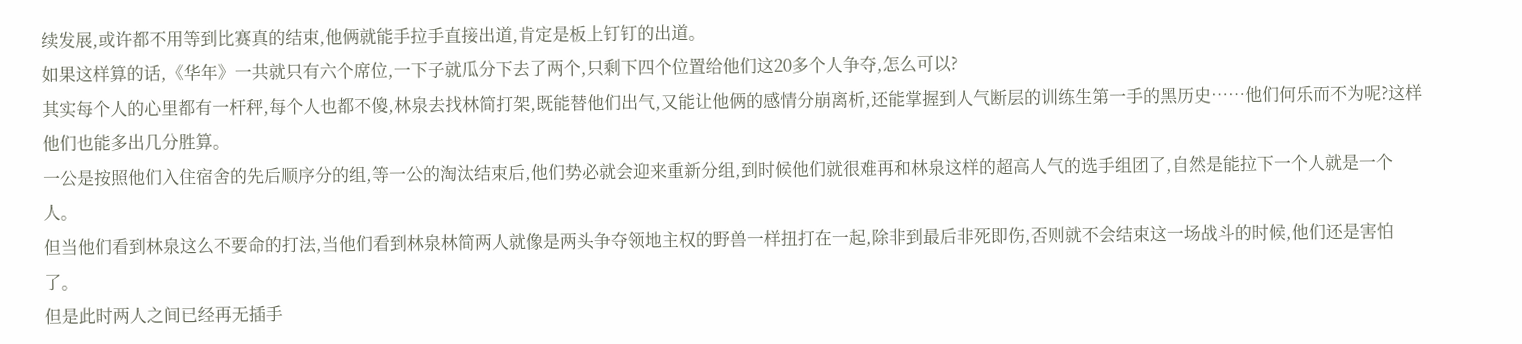续发展,或许都不用等到比赛真的结束,他俩就能手拉手直接出道,肯定是板上钉钉的出道。
如果这样算的话,《华年》一共就只有六个席位,一下子就瓜分下去了两个,只剩下四个位置给他们这20多个人争夺,怎么可以?
其实每个人的心里都有一杆秤,每个人也都不傻,林泉去找林简打架,既能替他们出气,又能让他俩的感情分崩离析,还能掌握到人气断层的训练生第一手的黑历史……他们何乐而不为呢?这样他们也能多出几分胜算。
一公是按照他们入住宿舍的先后顺序分的组,等一公的淘汰结束后,他们势必就会迎来重新分组,到时候他们就很难再和林泉这样的超高人气的选手组团了,自然是能拉下一个人就是一个人。
但当他们看到林泉这么不要命的打法,当他们看到林泉林简两人就像是两头争夺领地主权的野兽一样扭打在一起,除非到最后非死即伤,否则就不会结束这一场战斗的时候,他们还是害怕了。
但是此时两人之间已经再无插手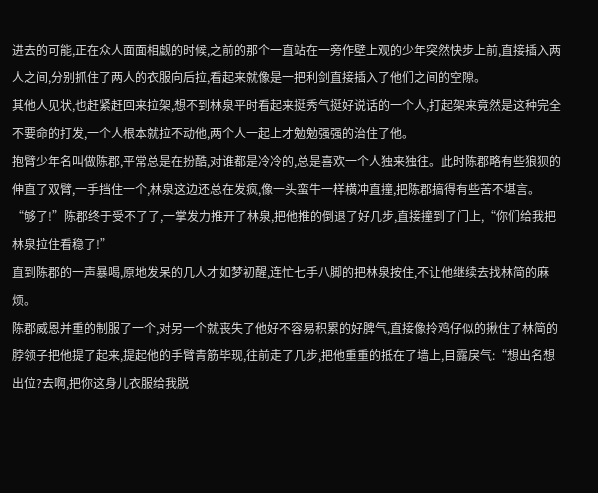进去的可能,正在众人面面相觑的时候,之前的那个一直站在一旁作壁上观的少年突然快步上前,直接插入两人之间,分别抓住了两人的衣服向后拉,看起来就像是一把利剑直接插入了他们之间的空隙。
其他人见状,也赶紧赶回来拉架,想不到林泉平时看起来挺秀气挺好说话的一个人,打起架来竟然是这种完全不要命的打发,一个人根本就拉不动他,两个人一起上才勉勉强强的治住了他。
抱臂少年名叫做陈郡,平常总是在扮酷,对谁都是冷冷的,总是喜欢一个人独来独往。此时陈郡略有些狼狈的伸直了双臂,一手挡住一个,林泉这边还总在发疯,像一头蛮牛一样横冲直撞,把陈郡搞得有些苦不堪言。
“够了!”陈郡终于受不了了,一掌发力推开了林泉,把他推的倒退了好几步,直接撞到了门上,“你们给我把林泉拉住看稳了!”
直到陈郡的一声暴喝,原地发呆的几人才如梦初醒,连忙七手八脚的把林泉按住,不让他继续去找林简的麻烦。
陈郡威恩并重的制服了一个,对另一个就丧失了他好不容易积累的好脾气,直接像拎鸡仔似的揪住了林简的脖领子把他提了起来,提起他的手臂青筋毕现,往前走了几步,把他重重的抵在了墙上,目露戾气:“想出名想出位?去啊,把你这身儿衣服给我脱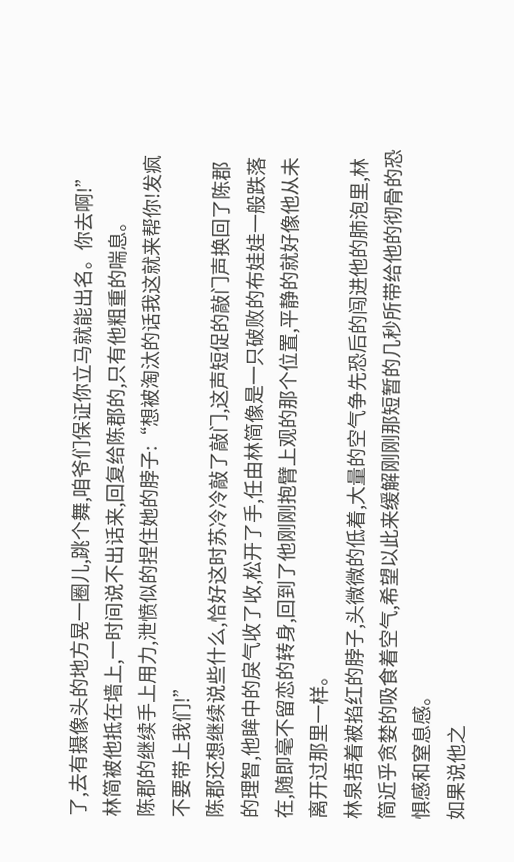了,去有摄像头的地方晃一圈儿,跳个舞,咱爷们保证你立马就能出名。你去啊!”
林简被他抵在墙上,一时间说不出话来,回复给陈郡的,只有他粗重的喘息。
陈郡的继续手上用力,泄愤似的捏住她的脖子:“想被淘汰的话我这就来帮你!发疯不要带上我们!”
陈郡还想继续说些什么,恰好这时苏冷冷敲了敲门,这声短促的敲门声换回了陈郡的理智,他眸中的戾气收了收,松开了手,任由林简像是一只破败的布娃娃一般跌落在,随即毫不留恋的转身,回到了他刚刚抱臂上观的那个位置,平静的就好像他从未离开过那里一样。
林泉捂着被掐红的脖子,头微微的低着,大量的空气争先恐后的闯进他的肺泡里,林简近乎贪婪的吸食着空气,希望以此来缓解刚刚那短暂的几秒所带给他的彻骨的恐惧感和窒息感。
如果说他之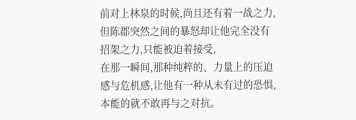前对上林泉的时候,尚且还有着一战之力,但陈郡突然之间的暴怒却让他完全没有招架之力,只能被迫着接受,
在那一瞬间,那种纯粹的、力量上的压迫感与危机感,让他有一种从未有过的恐惧,本能的就不敢再与之对抗。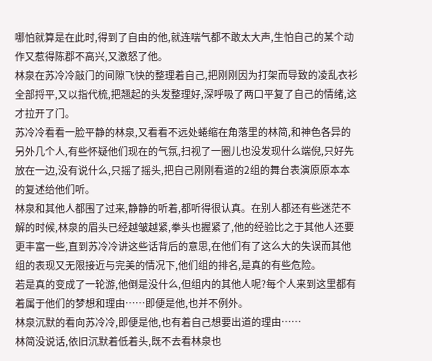哪怕就算是在此时,得到了自由的他,就连喘气都不敢太大声,生怕自己的某个动作又惹得陈郡不高兴,又激怒了他。
林泉在苏冷冷敲门的间隙飞快的整理着自己,把刚刚因为打架而导致的凌乱衣衫全部捋平,又以指代梳,把翘起的头发整理好,深呼吸了两口平复了自己的情绪,这才拉开了门。
苏冷冷看看一脸平静的林泉,又看看不远处蜷缩在角落里的林简,和神色各异的另外几个人,有些怀疑他们现在的气氛,扫视了一圈儿也没发现什么端倪,只好先放在一边,没有说什么,只摇了摇头,把自己刚刚看道的2组的舞台表演原原本本的复述给他们听。
林泉和其他人都围了过来,静静的听着,都听得很认真。在别人都还有些迷茫不解的时候,林泉的眉头已经越皱越紧,拳头也握紧了,他的经验比之于其他人还要更丰富一些,直到苏冷冷讲这些话背后的意思,在他们有了这么大的失误而其他组的表现又无限接近与完美的情况下,他们组的排名,是真的有些危险。
若是真的变成了一轮游,他倒是没什么,但组内的其他人呢?每个人来到这里都有着属于他们的梦想和理由……即便是他,也并不例外。
林泉沉默的看向苏冷冷,即便是他,也有着自己想要出道的理由……
林简没说话,依旧沉默着低着头,既不去看林泉也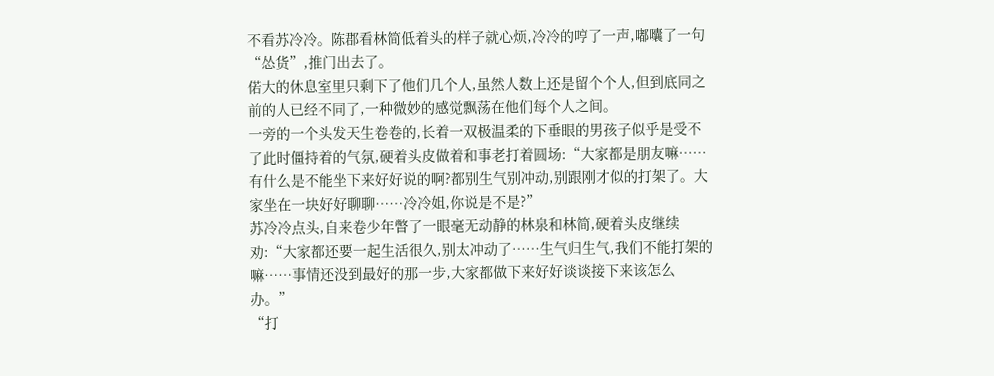不看苏冷冷。陈郡看林简低着头的样子就心烦,冷冷的哼了一声,嘟囔了一句“怂货”,推门出去了。
偌大的休息室里只剩下了他们几个人,虽然人数上还是留个个人,但到底同之前的人已经不同了,一种微妙的感觉飘荡在他们每个人之间。
一旁的一个头发天生卷卷的,长着一双极温柔的下垂眼的男孩子似乎是受不了此时僵持着的气氛,硬着头皮做着和事老打着圆场:“大家都是朋友嘛……有什么是不能坐下来好好说的啊?都别生气别冲动,别跟刚才似的打架了。大家坐在一块好好聊聊……冷冷姐,你说是不是?”
苏冷冷点头,自来卷少年瞥了一眼毫无动静的林泉和林简,硬着头皮继续劝:“大家都还要一起生活很久,别太冲动了……生气归生气,我们不能打架的嘛……事情还没到最好的那一步,大家都做下来好好谈谈接下来该怎么办。”
“打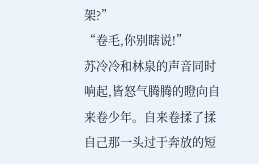架?”
“卷毛,你别瞎说!”
苏冷冷和林泉的声音同时响起,皆怒气腾腾的瞪向自来卷少年。自来卷揉了揉自己那一头过于奔放的短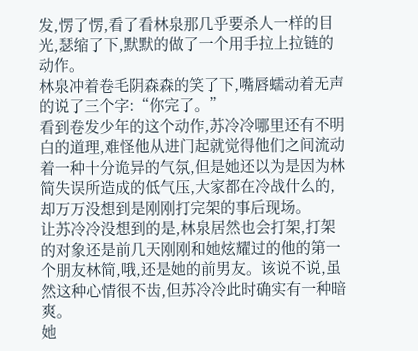发,愣了愣,看了看林泉那几乎要杀人一样的目光,瑟缩了下,默默的做了一个用手拉上拉链的动作。
林泉冲着卷毛阴森森的笑了下,嘴唇蠕动着无声的说了三个字:“你完了。”
看到卷发少年的这个动作,苏冷冷哪里还有不明白的道理,难怪他从进门起就觉得他们之间流动着一种十分诡异的气氛,但是她还以为是因为林简失误所造成的低气压,大家都在冷战什么的,却万万没想到是刚刚打完架的事后现场。
让苏冷冷没想到的是,林泉居然也会打架,打架的对象还是前几天刚刚和她炫耀过的他的第一个朋友林简,哦,还是她的前男友。该说不说,虽然这种心情很不齿,但苏冷冷此时确实有一种暗爽。
她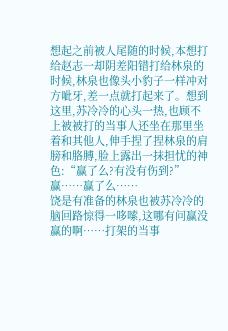想起之前被人尾随的时候,本想打给赵志一却阴差阳错打给林泉的时候,林泉也像头小豹子一样冲对方呲牙,差一点就打起来了。想到这里,苏冷冷的心头一热,也顾不上被被打的当事人还坐在那里坐着和其他人,伸手捏了捏林泉的肩膀和胳膊,脸上露出一抹担忧的神色:“赢了么?有没有伤到?”
赢……赢了么……
饶是有准备的林泉也被苏冷冷的脑回路惊得一哆嗦,这哪有问赢没赢的啊……打架的当事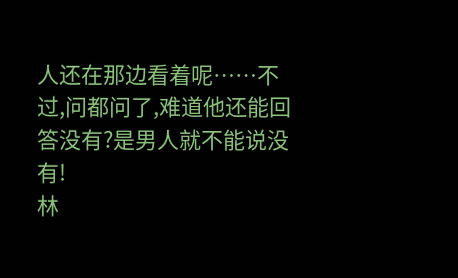人还在那边看着呢……不过,问都问了,难道他还能回答没有?是男人就不能说没有!
林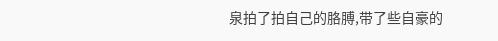泉拍了拍自己的胳膊,带了些自豪的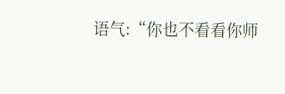语气:“你也不看看你师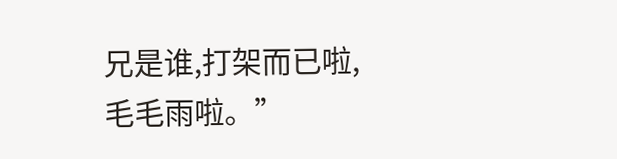兄是谁,打架而已啦,毛毛雨啦。”